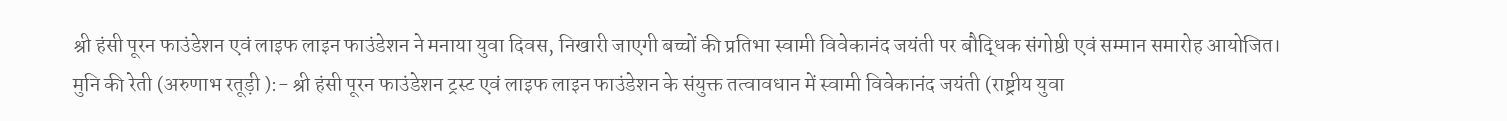श्री हंसी पूरन फाउंडेशन एवं लाइफ लाइन फाउंडेशन ने मनाया युवा दिवस, निखारी जाएगी बच्चों की प्रतिभा स्वामी विवेकानंद जयंती पर बौद्धिक संगोष्ठी एवं सम्मान समारोह आयोजित।
मुनि की रेती (अरुणाभ रतूड़ी ):- श्री हंसी पूरन फाउंडेशन ट्रस्ट एवं लाइफ लाइन फाउंडेशन के संयुक्त तत्वावधान में स्वामी विवेकानंद जयंती (राष्ट्रीय युवा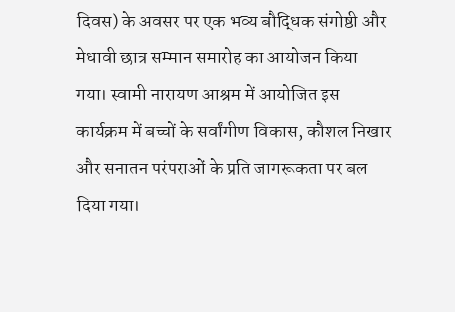दिवस) के अवसर पर एक भव्य बौद्धिक संगोष्ठी और मेधावी छात्र सम्मान समारोह का आयोजन किया गया। स्वामी नारायण आश्रम में आयोजित इस कार्यक्रम में बच्चों के सर्वांगीण विकास, कौशल निखार और सनातन परंपराओं के प्रति जागरूकता पर बल दिया गया।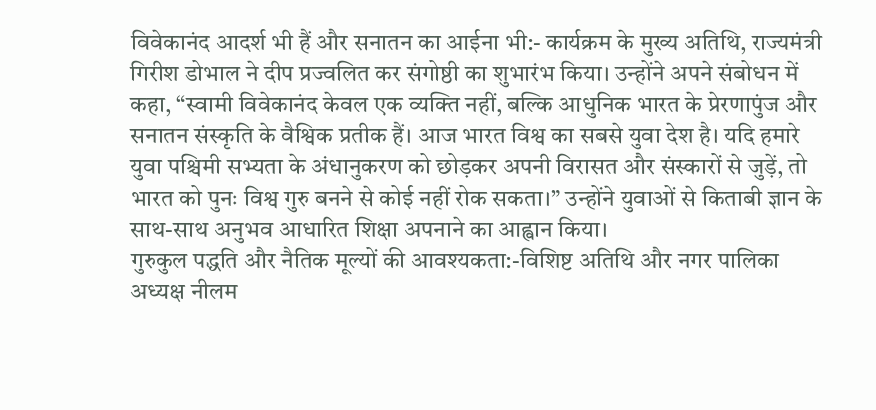विवेकानंद आदर्श भी हैं और सनातन का आईना भी:- कार्यक्रम के मुख्य अतिथि, राज्यमंत्री गिरीश डोभाल ने दीप प्रज्वलित कर संगोष्ठी का शुभारंभ किया। उन्होंने अपने संबोधन में कहा, “स्वामी विवेकानंद केवल एक व्यक्ति नहीं, बल्कि आधुनिक भारत के प्रेरणापुंज और सनातन संस्कृति के वैश्विक प्रतीक हैं। आज भारत विश्व का सबसे युवा देश है। यदि हमारे युवा पश्चिमी सभ्यता के अंधानुकरण को छोड़कर अपनी विरासत और संस्कारों से जुड़ें, तो भारत को पुनः विश्व गुरु बनने से कोई नहीं रोक सकता।” उन्होंने युवाओं से किताबी ज्ञान के साथ-साथ अनुभव आधारित शिक्षा अपनाने का आह्वान किया।
गुरुकुल पद्धति और नैतिक मूल्यों की आवश्यकता:-विशिष्ट अतिथि और नगर पालिका अध्यक्ष नीलम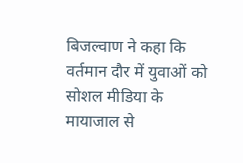बिजल्वाण ने कहा कि वर्तमान दौर में युवाओं को सोशल मीडिया के मायाजाल से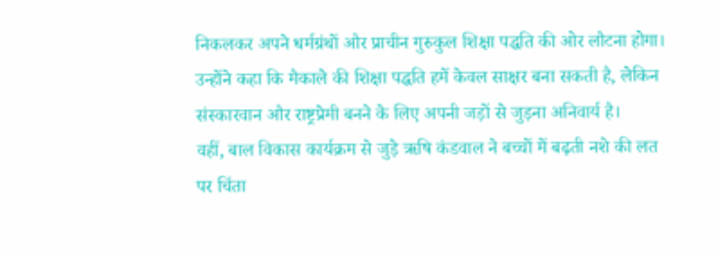निकलकर अपने धर्मग्रंथों और प्राचीन गुरुकुल शिक्षा पद्धति की ओर लौटना होगा। उन्होंने कहा कि मैकाले की शिक्षा पद्धति हमें केवल साक्षर बना सकती है, लेकिन संस्कारवान और राष्ट्रप्रेमी बनने के लिए अपनी जड़ों से जुड़ना अनिवार्य है।
वहीं, बाल विकास कार्यक्रम से जुड़े ऋषि कंडवाल ने बच्चों में बढ़ती नशे की लत पर चिंता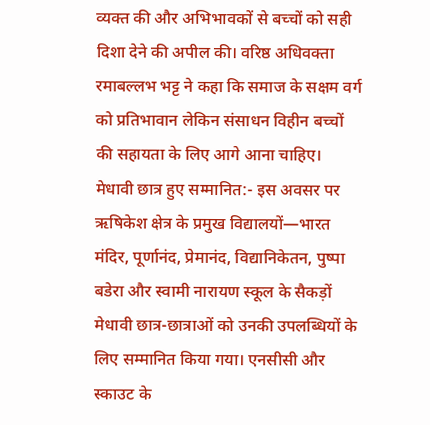व्यक्त की और अभिभावकों से बच्चों को सही दिशा देने की अपील की। वरिष्ठ अधिवक्ता रमाबल्लभ भट्ट ने कहा कि समाज के सक्षम वर्ग को प्रतिभावान लेकिन संसाधन विहीन बच्चों की सहायता के लिए आगे आना चाहिए।
मेधावी छात्र हुए सम्मानित:- इस अवसर पर ऋषिकेश क्षेत्र के प्रमुख विद्यालयों—भारत मंदिर, पूर्णानंद, प्रेमानंद, विद्यानिकेतन, पुष्पा बडेरा और स्वामी नारायण स्कूल के सैकड़ों मेधावी छात्र-छात्राओं को उनकी उपलब्धियों के लिए सम्मानित किया गया। एनसीसी और स्काउट के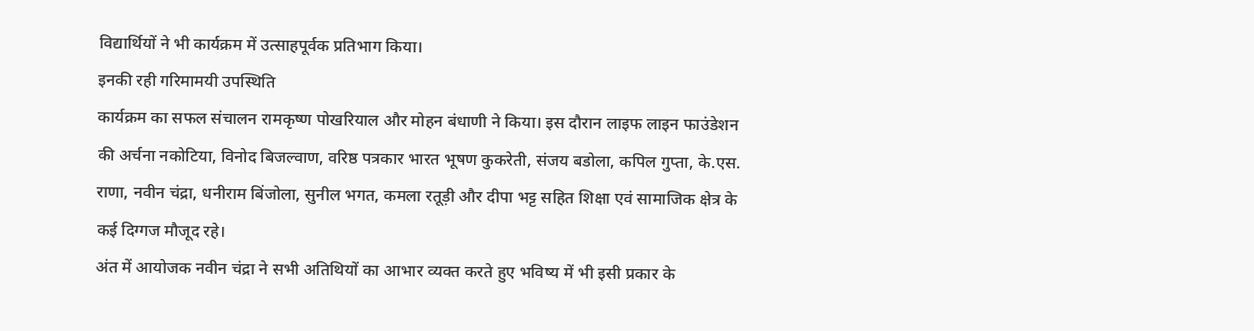विद्यार्थियों ने भी कार्यक्रम में उत्साहपूर्वक प्रतिभाग किया।
इनकी रही गरिमामयी उपस्थिति
कार्यक्रम का सफल संचालन रामकृष्ण पोखरियाल और मोहन बंधाणी ने किया। इस दौरान लाइफ लाइन फाउंडेशन की अर्चना नकोटिया, विनोद बिजल्वाण, वरिष्ठ पत्रकार भारत भूषण कुकरेती, संजय बडोला, कपिल गुप्ता, के.एस. राणा, नवीन चंद्रा, धनीराम बिंजोला, सुनील भगत, कमला रतूड़ी और दीपा भट्ट सहित शिक्षा एवं सामाजिक क्षेत्र के कई दिग्गज मौजूद रहे।
अंत में आयोजक नवीन चंद्रा ने सभी अतिथियों का आभार व्यक्त करते हुए भविष्य में भी इसी प्रकार के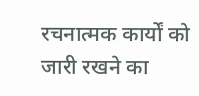रचनात्मक कार्यों को जारी रखने का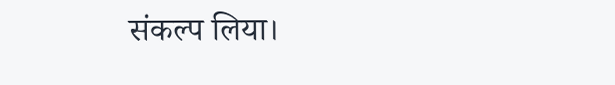संकल्प लिया।